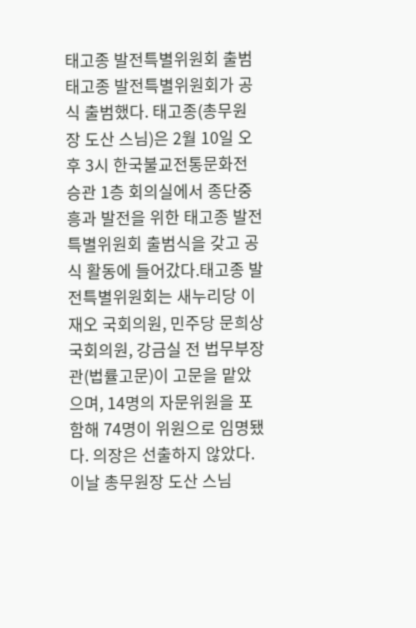태고종 발전특별위원회 출범
태고종 발전특별위원회가 공식 출범했다. 태고종(총무원장 도산 스님)은 2월 10일 오후 3시 한국불교전통문화전승관 1층 회의실에서 종단중흥과 발전을 위한 태고종 발전특별위원회 출범식을 갖고 공식 활동에 들어갔다.태고종 발전특별위원회는 새누리당 이재오 국회의원, 민주당 문희상 국회의원, 강금실 전 법무부장관(법률고문)이 고문을 맡았으며, 14명의 자문위원을 포함해 74명이 위원으로 임명됐다. 의장은 선출하지 않았다.이날 총무원장 도산 스님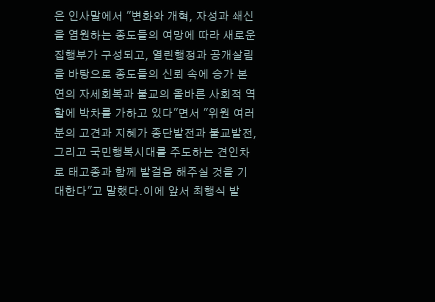은 인사말에서 "변화와 개혁, 자성과 쇄신을 염원하는 종도들의 여망에 따라 새로운 집행부가 구성되고, 열린행정과 공개살림을 바탕으로 종도들의 신뢰 속에 승가 본연의 자세회복과 불교의 올바른 사회적 역할에 박차를 가하고 있다"면서 "위원 여러분의 고견과 지혜가 종단발전과 불교발전, 그리고 국민행복시대를 주도하는 견인차로 태고종과 함께 발걸음 해주실 것을 기대한다"고 말했다.이에 앞서 최행식 발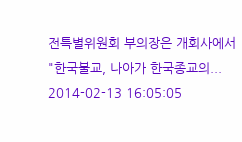전특별위원회 부의장은 개회사에서 "한국불교, 나아가 한국종교의...
2014-02-13 16:05:05